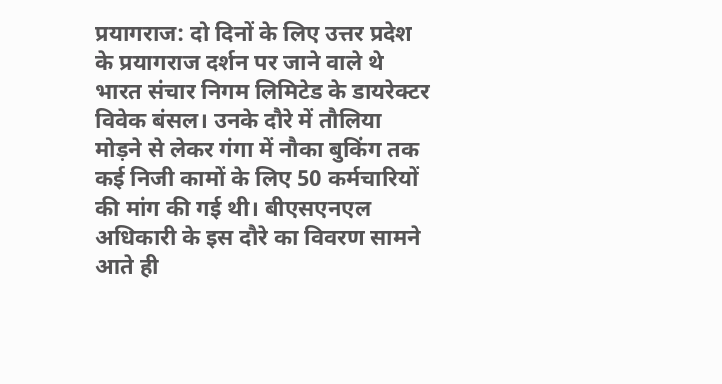प्रयागराज: दो दिनों के लिए उत्तर प्रदेश के प्रयागराज दर्शन पर जाने वाले थे भारत संचार निगम लिमिटेड के डायरेक्टर विवेक बंसल। उनके दौरे में तौलिया मोड़ने से लेकर गंगा में नौका बुकिंग तक कई निजी कामों के लिए 50 कर्मचारियों की मांग की गई थी। बीएसएनएल अधिकारी के इस दौरे का विवरण सामने आते ही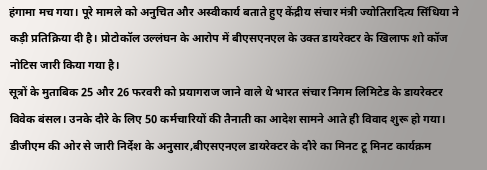हंगामा मच गया। पूरे मामले को अनुचित और अस्वीकार्य बताते हुए केंद्रीय संचार मंत्री ज्योतिरादित्य सिंधिया ने कड़ी प्रतिक्रिया दी है। प्रोटोकॉल उल्लंघन के आरोप में बीएसएनएल के उक्त डायरेक्टर के खिलाफ शो कॉज नोटिस जारी किया गया है।
सूत्रों के मुताबिक 25 और 26 फरवरी को प्रयागराज जाने वाले थे भारत संचार निगम लिमिटेड के डायरेक्टर विवेक बंसल। उनके दौरे के लिए 50 कर्मचारियों की तैनाती का आदेश सामने आते ही विवाद शुरू हो गया। डीजीएम की ओर से जारी निर्देश के अनुसार,बीएसएनएल डायरेक्टर के दौरे का मिनट टू मिनट कार्यक्रम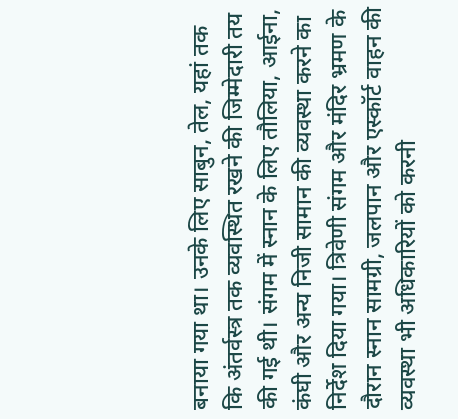बनाया गया था। उनके लिए साबुन, तेल, यहां तक कि अंतर्वस्त्र तक व्यवस्थित रखने की जिम्मेदारी तय की गई थी। संगम में स्नान के लिए तौलिया, आईना, कंघी और अन्य निजी सामान की व्यवस्था करने का निर्देश दिया गया। त्रिवेणी संगम और मंदिर भ्रमण के दौरान स्नान सामग्री, जलपान और एस्कॉर्ट वाहन की व्यवस्था भी अधिकारियों को करनी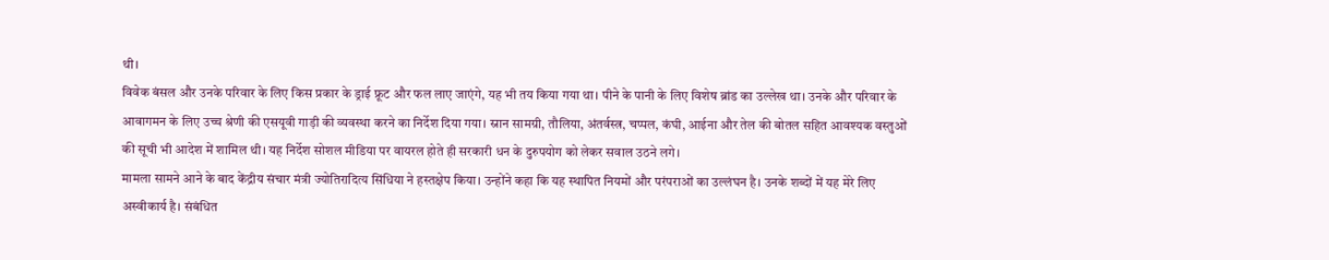थी।
विवेक बंसल और उनके परिवार के लिए किस प्रकार के ड्राई फ्रूट और फल लाए जाएंगे, यह भी तय किया गया था। पीने के पानी के लिए विशेष ब्रांड का उल्लेख था। उनके और परिवार के आवागमन के लिए उच्च श्रेणी की एसयूवी गाड़ी की व्यवस्था करने का निर्देश दिया गया। स्नान सामग्री, तौलिया, अंतर्वस्त्र, चप्पल, कंघी, आईना और तेल की बोतल सहित आवश्यक वस्तुओं की सूची भी आदेश में शामिल थी। यह निर्देश सोशल मीडिया पर वायरल होते ही सरकारी धन के दुरुपयोग को लेकर सवाल उठने लगे।
मामला सामने आने के बाद केंद्रीय संचार मंत्री ज्योतिरादित्य सिंधिया ने हस्तक्षेप किया। उन्होंने कहा कि यह स्थापित नियमों और परंपराओं का उल्लंघन है। उनके शब्दों में यह मेरे लिए अस्वीकार्य है। संबंधित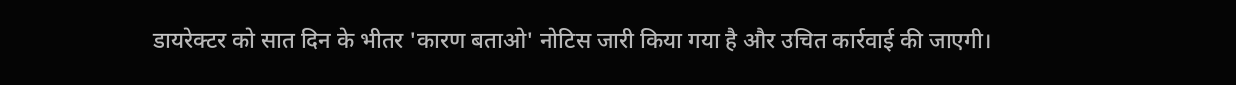डायरेक्टर को सात दिन के भीतर 'कारण बताओ' नोटिस जारी किया गया है और उचित कार्रवाई की जाएगी।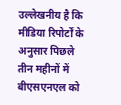उल्लेखनीय है कि मीडिया रिपोर्टों के अनुसार पिछले तीन महीनों में बीएसएनएल को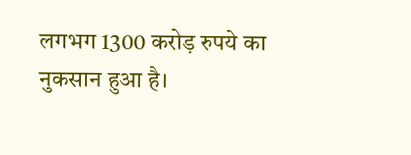लगभग 1300 करोड़ रुपये का नुकसान हुआ है।